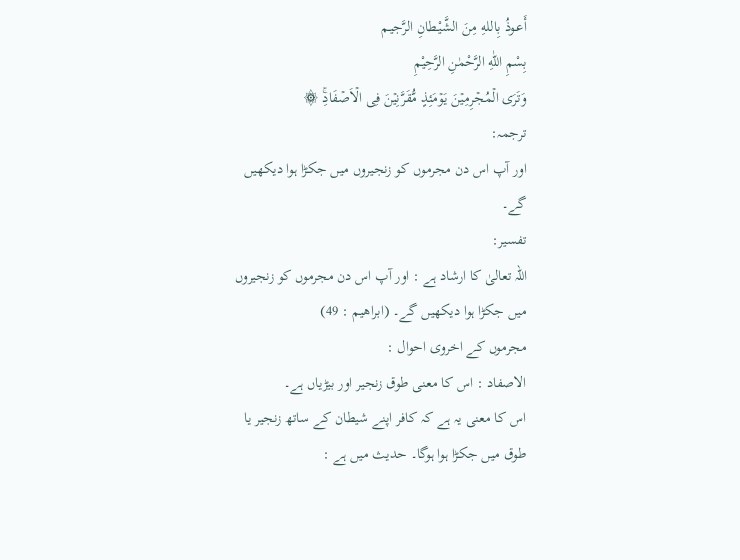أَعـوذُ بِاللهِ مِنَ الشَّيْـطانِ الرَّجيـم
بِسْمِ اللّٰهِ الرَّحْمٰنِ الرَّحِيْمِ
وَتَرَى الۡمُجۡرِمِيۡنَ يَوۡمَئِذٍ مُّقَرَّنِيۡنَ فِى الۡاَصۡفَادِۚ ۞
ترجمہ:
اور آپ اس دن مجرموں کو زنجیروں میں جکڑا ہوا دیکھیں گے۔
تفسیر:
اللہ تعالیٰ کا ارشاد ہے : اور آپ اس دن مجرموں کو زنجیروں میں جکڑا ہوا دیکھیں گے۔ (ابراھیم : 49)
مجرموں کے اخروی احوال :
الاصفاد : اس کا معنی طوق زنجیر اور بیڑیاں ہے۔
اس کا معنی یہ ہے کہ کافر اپنے شیطان کے ساتھ زنجیر یا طوق میں جکڑا ہوا ہوگا۔ حدیث میں ہے :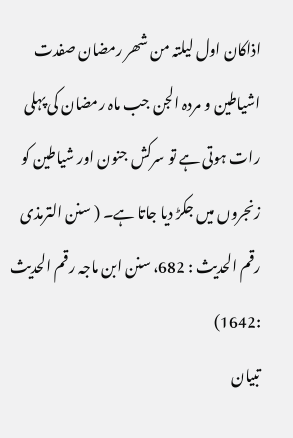اذاکان اول لیلتہ من شھر رمضان صفدت اشیاطین و مردہ الجن جب ماہ رمضان کی پہلی رات ہوتی ہے تو سرکش جنون اور شیاطین کو زنجروں میں جکڑ دیا جاتا ہے۔ ( سنن الترمذی رقم الحدیث : 682، سنن ابن ماجہ رقم الحدیث :1642)
تبیان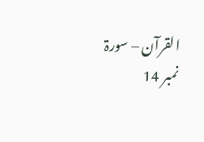القرآن – سورۃ نمبر 14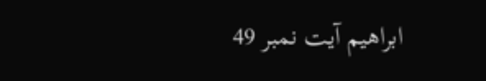ابراهيم آیت نمبر 49